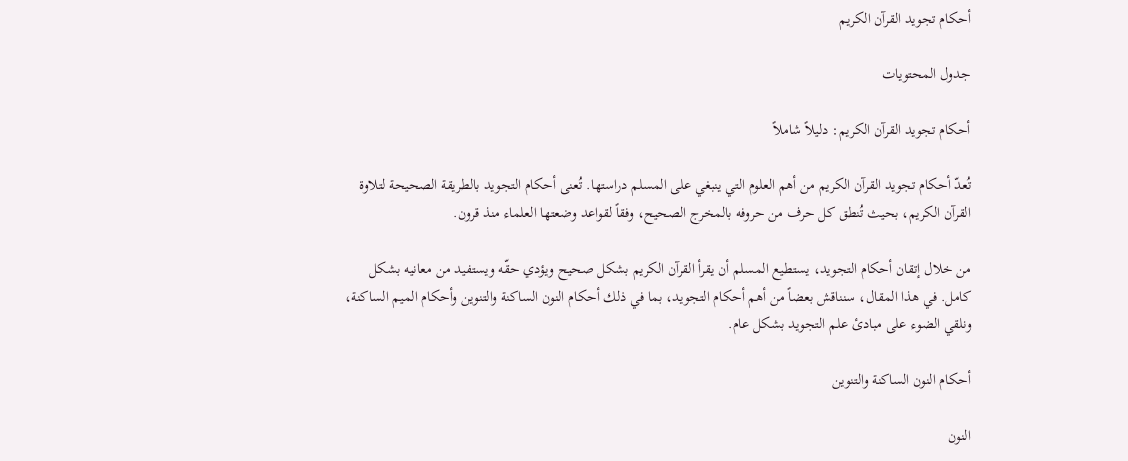أحكام تجويد القرآن الكريم

جدول المحتويات

أحكام تجويد القرآن الكريم: دليلاً شاملاً

تُعدّ أحكام تجويد القرآن الكريم من أهم العلوم التي ينبغي على المسلم دراستها. تُعنى أحكام التجويد بالطريقة الصحيحة لتلاوة القرآن الكريم، بحيث تُنطق كل حرف من حروفه بالمخرج الصحيح، وفقاً لقواعد وضعتها العلماء منذ قرون.

من خلال إتقان أحكام التجويد، يستطيع المسلم أن يقرأ القرآن الكريم بشكل صحيح ويؤدي حقّه ويستفيد من معانيه بشكل كامل. في هذا المقال، سنناقش بعضاً من أهم أحكام التجويد، بما في ذلك أحكام النون الساكنة والتنوين وأحكام الميم الساكنة، ونلقي الضوء على مبادئ علم التجويد بشكل عام.

أحكام النون الساكنة والتنوين

النون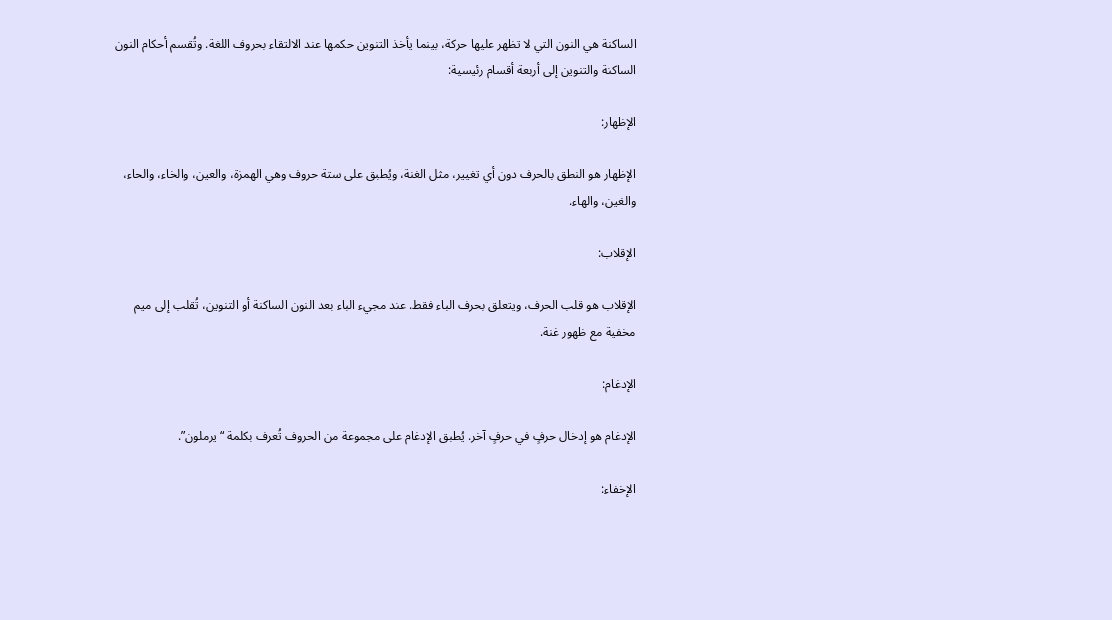الساكنة هي النون التي لا تظهر عليها حركة، بينما يأخذ التنوين حكمها عند الالتقاء بحروف اللغة. وتُقسم أحكام النون الساكنة والتنوين إلى أربعة أقسام رئيسية:

الإظهار:

الإظهار هو النطق بالحرف دون أي تغيير، مثل الغنة، ويُطبق على ستة حروف وهي الهمزة، والعين، والخاء، والحاء، والغين، والهاء.

الإقلاب:

الإقلاب هو قلب الحرف، ويتعلق بحرف الباء فقط. عند مجيء الباء بعد النون الساكنة أو التنوين، تُقلب إلى ميم مخفية مع ظهور غنة.

الإدغام:

الإدغام هو إدخال حرفٍ في حرفٍ آخر. يُطبق الإدغام على مجموعة من الحروف تُعرف بكلمة “يرملون”.

الإخفاء: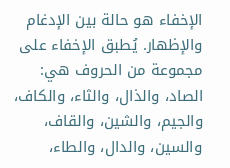الإخفاء هو حالة بين الإدغام والإظهار. يُطبق الإخفاء على مجموعة من الحروف هي: الصاد، والذال، والثاء، والكاف، والجيم، والشين، والقاف، والسين، والدال، والطاء،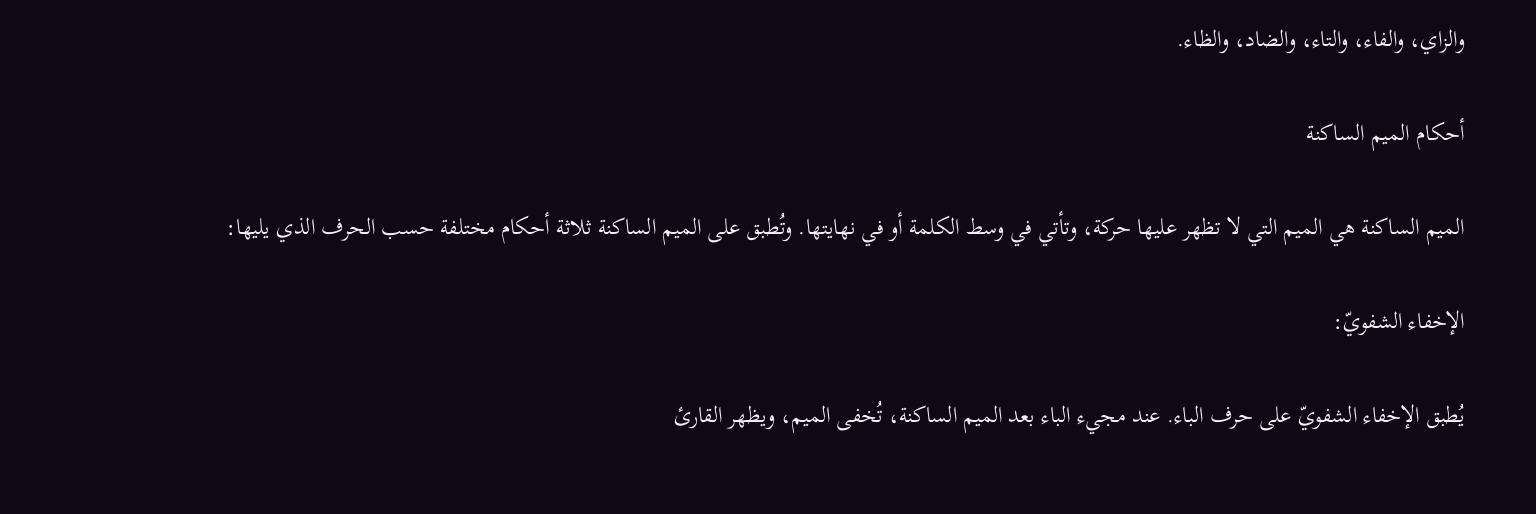والزاي، والفاء، والتاء، والضاد، والظاء.

أحكام الميم الساكنة

الميم الساكنة هي الميم التي لا تظهر عليها حركة، وتأتي في وسط الكلمة أو في نهايتها. وتُطبق على الميم الساكنة ثلاثة أحكام مختلفة حسب الحرف الذي يليها:

الإخفاء الشفويّ:

يُطبق الإخفاء الشفويّ على حرف الباء. عند مجيء الباء بعد الميم الساكنة، تُخفى الميم، ويظهر القارئ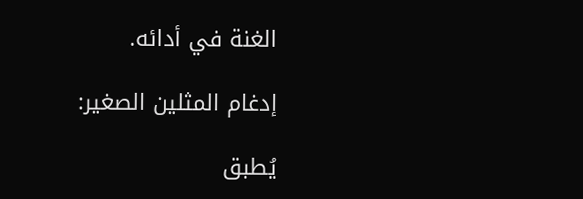الغنة في أدائه.

إدغام المثلين الصغير:

يُطبق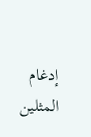إدغام المثلين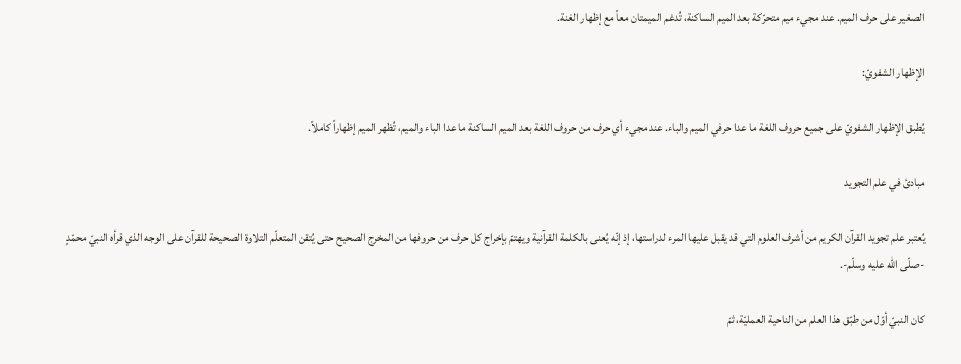الصغير على حرف الميم. عند مجيء ميم متحرّكة بعد الميم الساكنة، تُدغم الميمتان معاً مع إظهار الغنة.

الإظهار الشفويّ:

يُطبق الإظهار الشفويّ على جميع حروف اللغة ما عدا حرفي الميم والباء. عند مجيء أي حرف من حروف اللغة بعد الميم الساكنة ما عدا الباء والميم، تُظهر الميم إظهاراً كاملاً.

مبادئ في علم التجويد

يُعتبر علم تجويد القرآن الكريم من أشرف العلوم التي قد يقبل عليها المرء لدراستها، إذ إنّه يُعنى بالكلمة القرآنية ويهتمّ بإخراج كل حرف من حروفها من المخرج الصحيح حتى يُتقن المتعلّم التلاوة الصحيحة للقرآن على الوجه الذي قرأه النبيّ محمّدٍ -صلّى الله عليه وسلّم-.

كان النبيّ أوّل من طبّق هذا العلم من الناحية العمليّة، ثمّ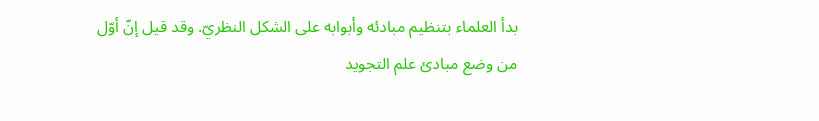بدأ العلماء بتنظيم مبادئه وأبوابه على الشكل النظريّ. وقد قيل إنّ أوّل من وضع مبادئ علم التجويد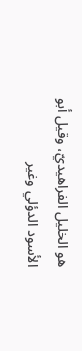هو الخليل الفراهيديّ، وقيل أبو الأسود الدؤلي وغير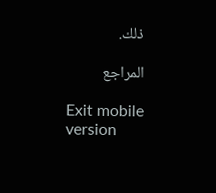ذلك.

المراجع

Exit mobile version